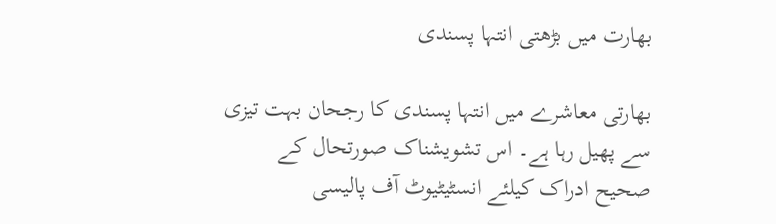بھارت میں بڑھتی انتہا پسندی

بھارتی معاشرے میں انتہا پسندی کا رجحان بہت تیزی سے پھیل رہا ہے۔ اس تشویشناک صورتحال کے صحیح ادراک کیلئے انسٹیٹیوٹ آف پالیسی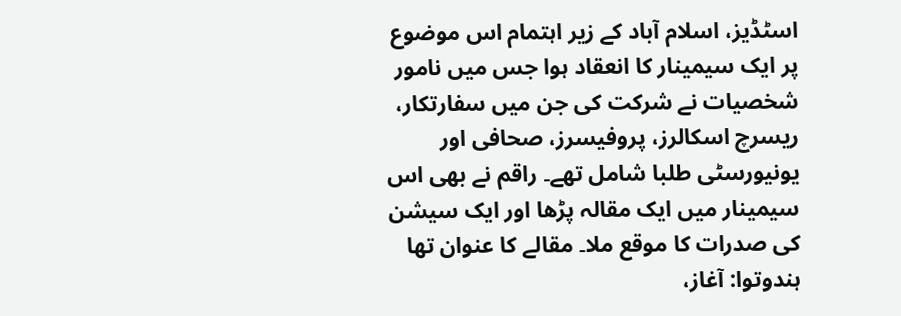اسٹڈیز، اسلام آباد کے زیر اہتمام اس موضوع پر ایک سیمینار کا انعقاد ہوا جس میں نامور شخصیات نے شرکت کی جن میں سفارتکار، ریسرچ اسکالرز، پروفیسرز، صحافی اور یونیورسٹی طلبا شامل تھے۔ راقم نے بھی اس سیمینار میں ایک مقالہ پڑھا اور ایک سیشن کی صدرات کا موقع ملا۔ مقالے کا عنوان تھا ہندوتوا: آغاز،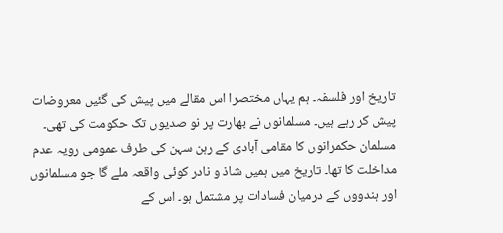تاریخ اور فلسفہ۔ ہم یہاں مختصرا اس مقالے میں پیش کی گئیں معروضات پیش کر رہے ہیں۔ مسلمانوں نے بھارت پر نو صدیوں تک حکومت کی تھی۔ مسلمان حکمرانوں کا مقامی آبادی کے رہن سہن کی طرف عمومی رویہ عدم مداخلت کا تھا۔ تاریخ میں ہمیں شاذ و نادر کوئی واقعہ ملے گا جو مسلمانوں اور ہندووں کے درمیان فسادات پر مشتمل ہو۔ اس کے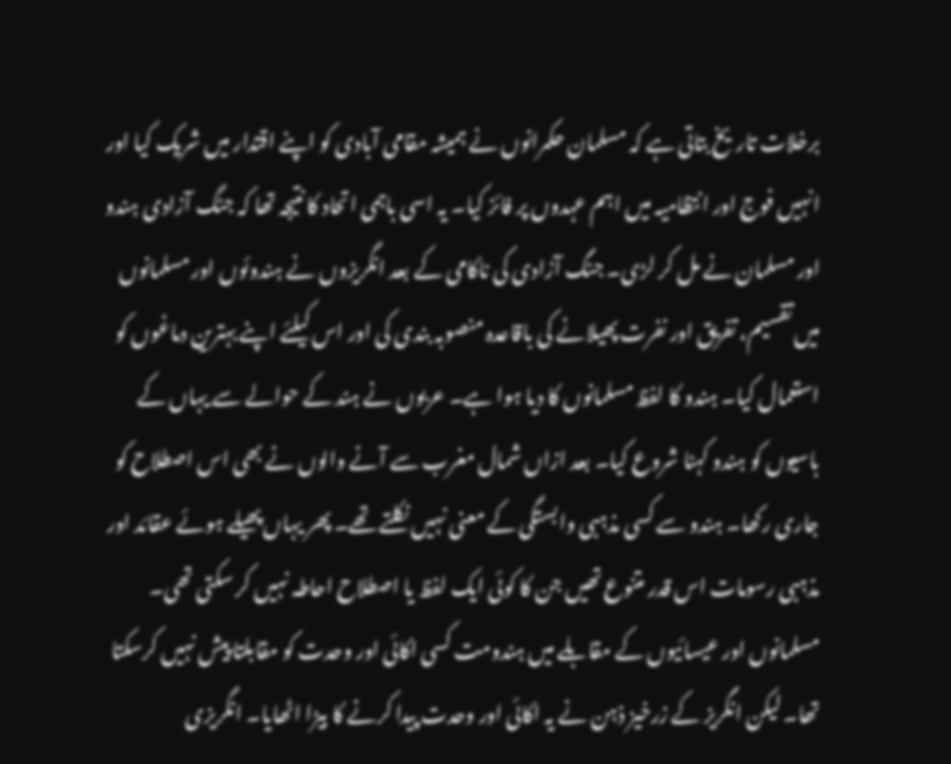برخلات تاریخ بتاتی ہے کہ مسلمان حکمرانوں نے ہمیشہ مقامی آبادی کو اپنے اقتدار میں شریک کیا اور انہیں فوج اور انتظامیہ میں اہم عہدوں پر فائز کیا۔ یہ اسی باہمی اتحاد کا نتیجہ تھا کہ جنگ آزادی ہندو اور مسلمان نے مل کر لڑی۔ جنگ آزادی کی ناکامی کے بعد انگریزوں نے ہندوئوں اور مسلمانوں میں تقسیم، تفریق اور نفرت پھیلانے کی باقاعدہ منصوبہ بندی کی اور اس کیلئے اپنے بہترین دماغوں کو استعمال کیا۔ ہندو کا لفظ مسلمانوں کا دیا ہوا ہے۔ عربوں نے ہند کے حوالے سے یہاں کے باسیوں کو ہندو کہنا شروع کیا۔ بعد ازاں شمال مغرب سے آنے والوں نے بھی اس اصطلاح کو جاری رکھا۔ ہندو سے کسی مذہبی وابستگی کے معنی نہیں نکلتے تھے۔ پھر یہاں پھیلے ہوئے عقائد اور مذہبی رسومات اس قدر متنوع تھیں جن کا کوئی ایک لفظ یا اصطلاح احاطہ نہیں کر سکتی تھی۔ مسلمانوں اور عیسائیوں کے مقابلے میں ہندومت کسی اکائی اور وحدت کو مقابلتا پیش نہیں کرسکتا تھا۔ لیکن انگریز کے زرخیز ذہن نے یہ اکائی اور وحدت پیدا کرنے کا بیڑا اٹھایا۔ انگریزی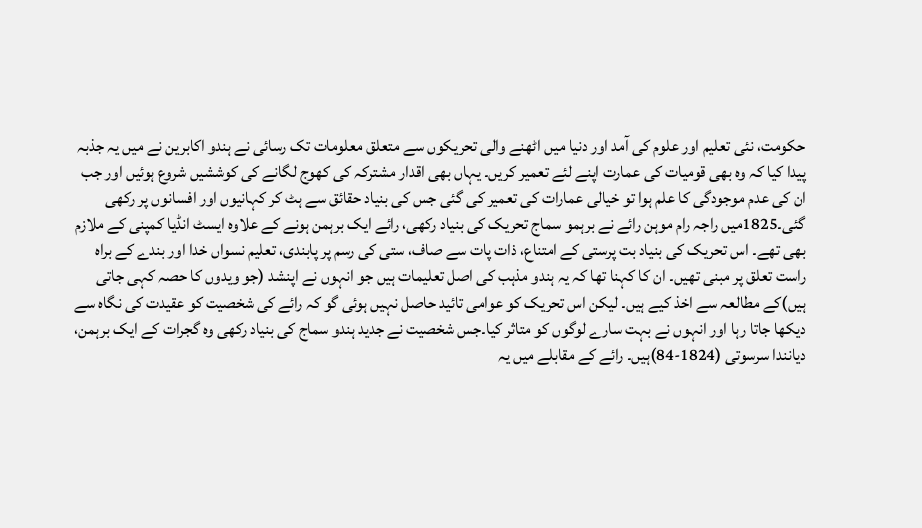حکومت، نئی تعلیم اور علوم کی آمد اور دنیا میں اٹھنے والی تحریکوں سے متعلق معلومات تک رسائی نے ہندو اکابرین نے میں یہ جذبہ پیدا کیا کہ وہ بھی قومیات کی عمارت اپنے لئے تعمیر کریں۔ یہاں بھی اقدار مشترکہ کی کھوج لگانے کی کوششیں شروع ہوئیں اور جب ان کی عدم موجودگی کا علم ہوا تو خیالی عمارات کی تعمیر کی گئی جس کی بنیاد حقائق سے ہٹ کر کہانیوں اور افسانوں پر رکھی گئی۔1825میں راجہ رام موہن رائے نے برہمو سماج تحریک کی بنیاد رکھی، رائے ایک برہمن ہونے کے علاوہ ایسٹ انڈیا کمپنی کے ملازم بھی تھے۔ اس تحریک کی بنیاد بت پرستی کے امتناع، ذات پات سے صاف، ستی کی رسم پر پابندی، تعلیم نسواں خدا اور بندے کے براہ راست تعلق پر مبنی تھیں۔ ان کا کہنا تھا کہ یہ ہندو مذہب کی اصل تعلیمات ہیں جو انہوں نے اپنشد (جو ویدوں کا حصہ کہی جاتی ہیں)کے مطالعہ سے اخذ کیے ہیں۔ لیکن اس تحریک کو عوامی تائید حاصل نہیں ہوئی گو کہ رائے کی شخصیت کو عقیدت کی نگاہ سے دیکھا جاتا رہا اور انہوں نے بہت سارے لوگوں کو متاثر کیا۔جس شخصیت نے جدید ہندو سماج کی بنیاد رکھی وہ گجرات کے ایک برہمن، دیانندا سرسوتی (1824-84)ہیں۔ رائے کے مقابلے میں یہ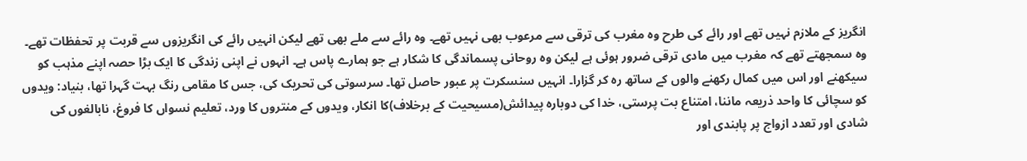انگریز کے ملازم نہیں تھے اور رائے کی طرح وہ مغرب کی ترقی سے مرعوب بھی نہیں تھے۔ وہ رائے سے ملے بھی تھے لیکن انہیں رائے کی انگریزوں سے قربت پر تحفظات تھے۔ وہ سمجھتے تھے کہ مغرب میں مادی ترقی ضرور ہوئی ہے لیکن وہ روحانی پسماندگی کا شکار ہے جو ہمارے پاس ہے۔ انہوں نے اپنی زندگی کا ایک بڑا حصہ اپنے مذہب کو سیکھنے اور اس میں کمال رکھنے والوں کے ساتھ رہ کر گزارا۔ انہیں سنسکرت پر عبور حاصل تھا۔ سرسوتی کی تحریک کی، جس کا مقامی رنگ بہت گہرا تھا، بنیاد: ویدوں کو سچائی کا واحد ذریعہ ماننا، امتناع بت پرستی، خدا کی دوبارہ پیدائش(مسیحیت کے برخلاف)کا انکار، ویدوں کے منتروں کا ورد، تعلیم نسواں کا فروغ، نابالغوں کی شادی اور تعدد ازواج پر پابندی اور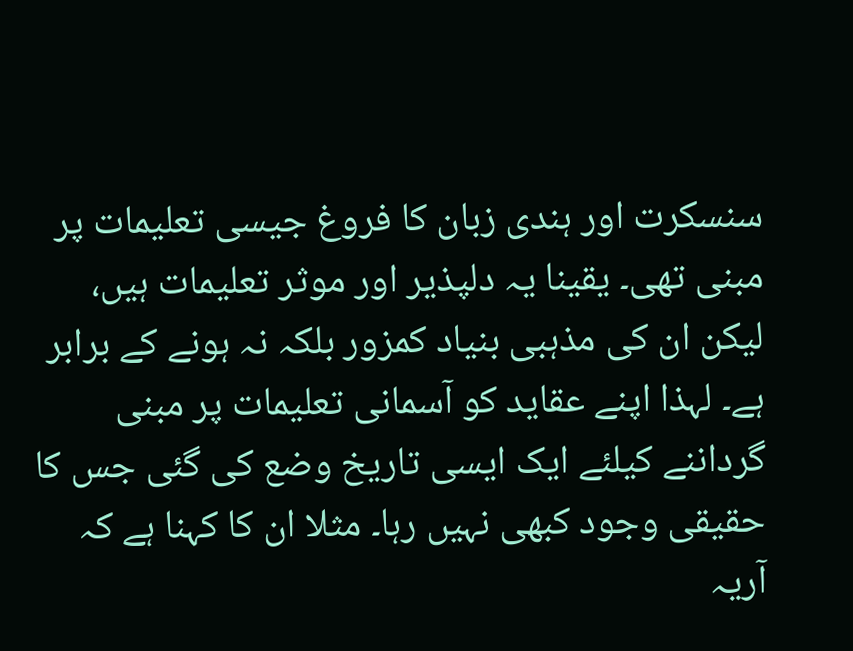سنسکرت اور ہندی زبان کا فروغ جیسی تعلیمات پر مبنی تھی۔ یقینا یہ دلپذیر اور موثر تعلیمات ہیں، لیکن ان کی مذہبی بنیاد کمزور بلکہ نہ ہونے کے برابر ہے۔ لہذا اپنے عقاید کو آسمانی تعلیمات پر مبنی گرداننے کیلئے ایک ایسی تاریخ وضع کی گئی جس کا حقیقی وجود کبھی نہیں رہا۔ مثلا ان کا کہنا ہے کہ آریہ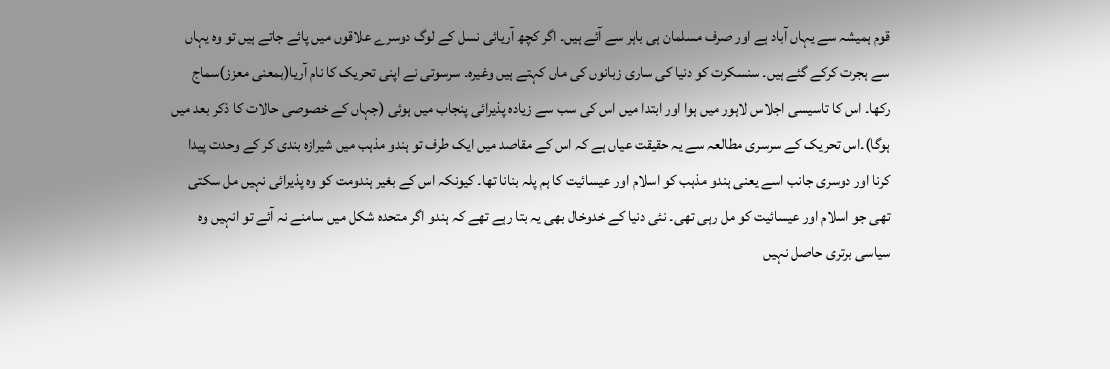قوم ہمیشہ سے یہاں آباد ہے اور صرف مسلمان ہی باہر سے آئے ہیں۔ اگر کچھ آریائی نسل کے لوگ دوسرے علاقوں میں پائے جاتے ہیں تو وہ یہاں سے ہجرت کرکے گئے ہیں۔ سنسکرت کو دنیا کی ساری زبانوں کی ماں کہتے ہیں وغیرہ۔ سرسوتی نے اپنی تحریک کا نام آریا(بمعنی معزز)سماج رکھا۔ اس کا تاسیسی اجلاس لاہور میں ہوا اور ابتدا میں اس کی سب سے زیادہ پذیرائی پنجاب میں ہوئی (جہاں کے خصوصی حالات کا ذکر بعد میں ہوگا)۔اس تحریک کے سرسری مطالعہ سے یہ حقیقت عیاں ہے کہ اس کے مقاصد میں ایک طرف تو ہندو مذہب میں شیرازہ بندی کر کے وحدت پیدا کرنا اور دوسری جانب اسے یعنی ہندو مذہب کو اسلام اور عیسائیت کا ہم پلہ بنانا تھا۔ کیونکہ اس کے بغیر ہندومت کو وہ پذیرائی نہیں مل سکتی تھی جو اسلام اور عیسائیت کو مل رہی تھی۔ نئی دنیا کے خدوخال بھی یہ بتا رہے تھے کہ ہندو اگر متحدہ شکل میں سامنے نہ آئے تو انہیں وہ سیاسی برتری حاصل نہیں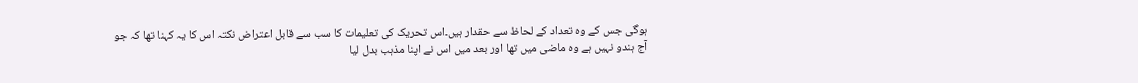ہوگی جس کے وہ تعداد کے لحاظ سے حقدار ہیں۔اس تحریک کی تعلیمات کا سب سے قابل اعتراض نکتہ اس کا یہ کہنا تھا کہ جو آج ہندو نہیں ہے وہ ماضی میں تھا اور بعد میں اس نے اپنا مذہب بدل لیا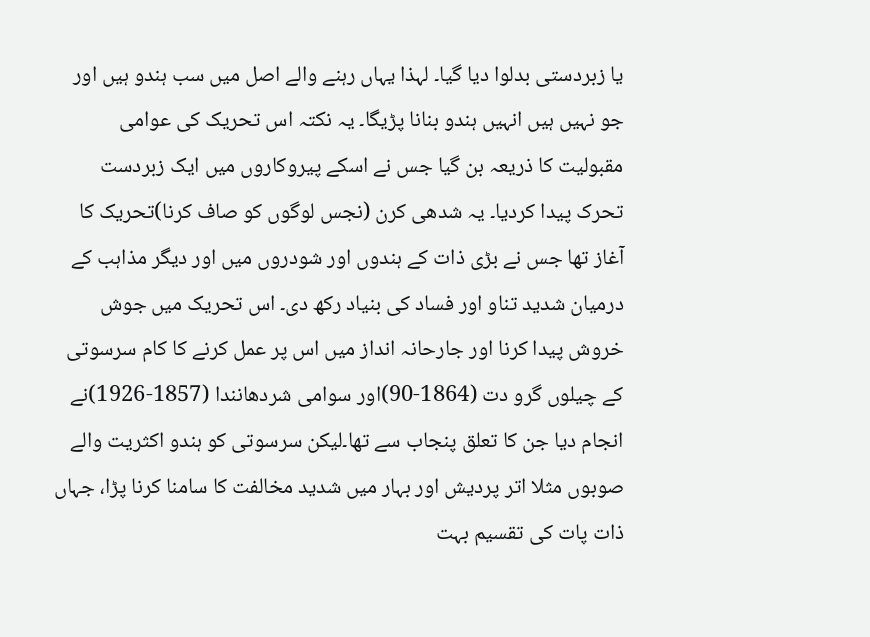یا زبردستی بدلوا دیا گیا۔ لہذا یہاں رہنے والے اصل میں سب ہندو ہیں اور جو نہیں ہیں انہیں ہندو بنانا پڑیگا۔ یہ نکتہ اس تحریک کی عوامی مقبولیت کا ذریعہ بن گیا جس نے اسکے پیروکاروں میں ایک زبردست تحرک پیدا کردیا۔ یہ شدھی کرن (نجس لوگوں کو صاف کرنا)تحریک کا آغاز تھا جس نے بڑی ذات کے ہندوں اور شودروں میں اور دیگر مذاہب کے درمیان شدید تناو اور فساد کی بنیاد رکھ دی۔ اس تحریک میں جوش خروش پیدا کرنا اور جارحانہ انداز میں اس پر عمل کرنے کا کام سرسوتی کے چیلوں گرو دت (1864-90)اور سوامی شردھانندا (1857-1926)نے انجام دیا جن کا تعلق پنجاب سے تھا۔لیکن سرسوتی کو ہندو اکثریت والے صوبوں مثلا اتر پردیش اور بہار میں شدید مخالفت کا سامنا کرنا پڑا، جہاں ذات پات کی تقسیم بہت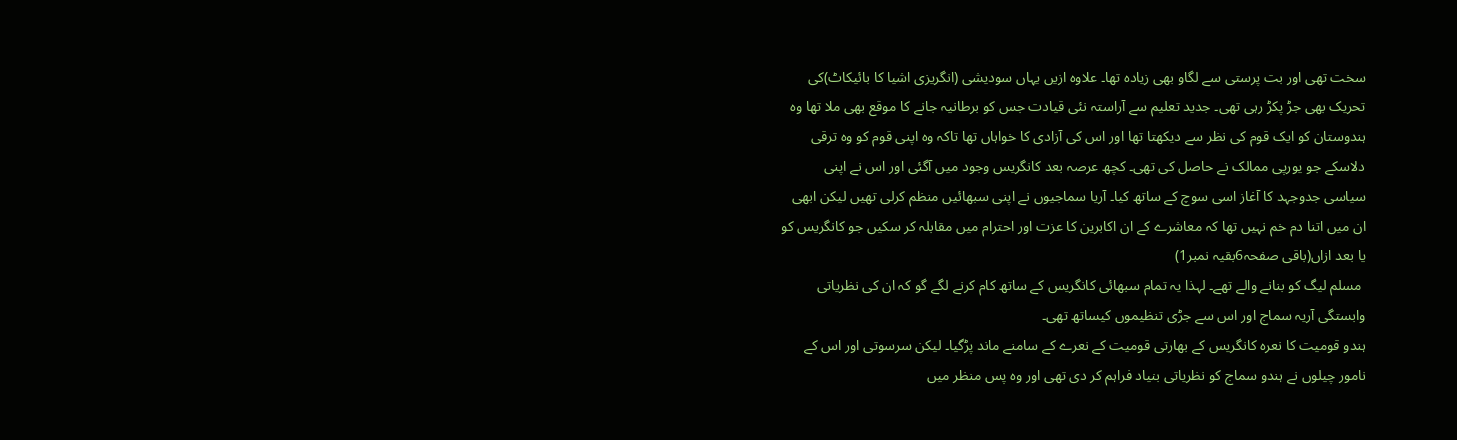سخت تھی اور بت پرستی سے لگاو بھی زیادہ تھا۔ علاوہ ازیں یہاں سودیشی (انگریزی اشیا کا بائیکاٹ)کی تحریک بھی جڑ پکڑ رہی تھی۔ جدید تعلیم سے آراستہ نئی قیادت جس کو برطانیہ جانے کا موقع بھی ملا تھا وہ ہندوستان کو ایک قوم کی نظر سے دیکھتا تھا اور اس کی آزادی کا خواہاں تھا تاکہ وہ اپنی قوم کو وہ ترقی دلاسکے جو یورپی ممالک نے حاصل کی تھی۔ کچھ عرصہ بعد کانگریس وجود میں آگئی اور اس نے اپنی سیاسی جدوجہد کا آغاز اسی سوچ کے ساتھ کیا۔ آریا سماجیوں نے اپنی سبھائیں منظم کرلی تھیں لیکن ابھی ان میں اتنا دم خم نہیں تھا کہ معاشرے کے ان اکابرین کا عزت اور احترام میں مقابلہ کر سکیں جو کانگریس کو یا بعد ازاں(باقی صفحہ6بقیہ نمبر1)
 مسلم لیگ کو بنانے والے تھے۔ لہذا یہ تمام سبھائی کانگریس کے ساتھ کام کرنے لگے گو کہ ان کی نظریاتی وابستگی آریہ سماج اور اس سے جڑی تنظیموں کیساتھ تھی۔
ہندو قومیت کا نعرہ کانگریس کے بھارتی قومیت کے نعرے کے سامنے ماند پڑگیا۔ لیکن سرسوتی اور اس کے نامور چیلوں نے ہندو سماج کو نظریاتی بنیاد فراہم کر دی تھی اور وہ پس منظر میں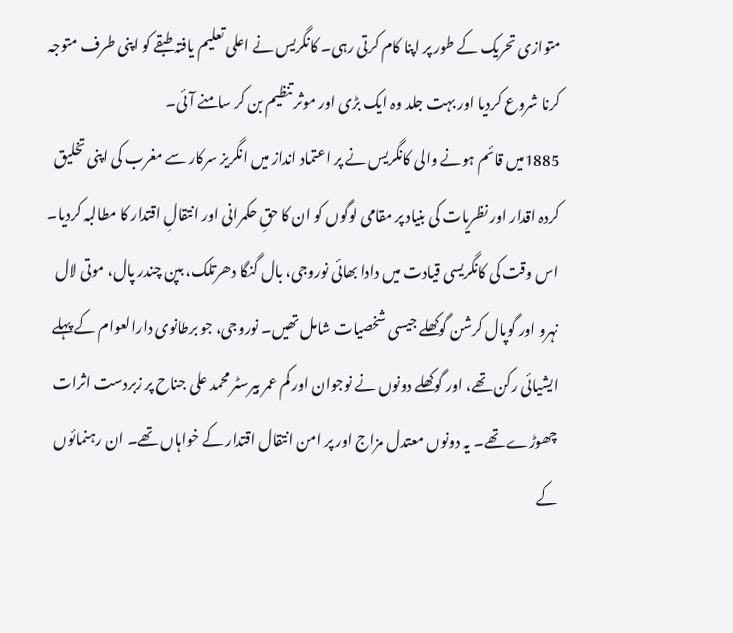متوازی تحریک کے طور پر اپنا کام کرتی رہی۔ کانگریس نے اعلی تعلیم یافتہ طبقے کو اپنی طرف متوجہ کرنا شروع کردیا اور بہت جلد وہ ایک بڑی اور موثر تنظیم بن کر سامنے آئی۔
1885میں قائم ہونے والی کانگریس نے پر اعتماد انداز میں انگریز سرکار سے مغرب کی اپنی تخلیق کردہ اقدار اور نظریات کی بنیاد پر مقامی لوگوں کو ان کا حقِ حکمرانی اور انتقالِ اقتدار کا مطالبہ کردیا۔ اس وقت کی کانگریسی قیادت میں دادا بھائی نوروجی، بال گنگا دھرتلک، بپن چندر پال، موتی لال نہرو اور گوپال کرشن گوکھلے جیسی شخصیات شامل تھیں۔ نوروجی، جو برطانوی دارالعوام کے پہلے ایشیائی رکن تھے، اور گوکھلے دونوں نے نوجوان اور کم عمر بیرسٹر محمد علی جناح پر زبردست اثرات چھوڑے تھے۔ یہ دونوں معتدل مزاج اور پر امن انتقال اقتدار کے خواہاں تھے۔ ان رہنمائوں کے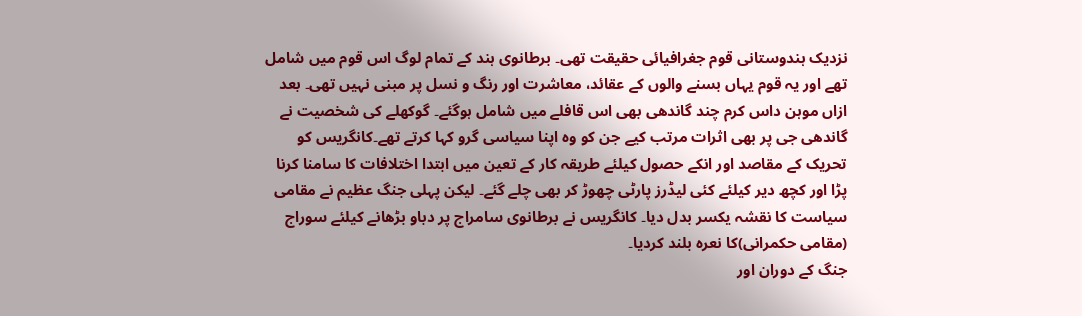نزدیک ہندوستانی قوم جغرافیائی حقیقت تھی۔ برطانوی ہند کے تمام لوگ اس قوم میں شامل تھے اور یہ قوم یہاں بسنے والوں کے عقائد، معاشرت اور رنگ و نسل پر مبنی نہیں تھی۔ بعد ازاں موہن داس کرم چند گاندھی بھی اس قافلے میں شامل ہوگئے۔ گوکھلے کی شخصیت نے گاندھی جی پر بھی اثرات مرتب کیے جن کو وہ اپنا سیاسی گرو کہا کرتے تھے۔کانگریس کو تحریک کے مقاصد اور انکے حصول کیلئے طریقہ کار کے تعین میں ابتدا اختلافات کا سامنا کرنا پڑا اور کچھ دیر کیلئے کئی لیڈرز پارٹی چھوڑ کر بھی چلے گئے۔ لیکن پہلی جنگ عظیم نے مقامی سیاست کا نقشہ یکسر بدل دیا۔ کانگریس نے برطانوی سامراج پر دباو بڑھانے کیلئے سوراج (مقامی حکمرانی)کا نعرہ بلند کردیا۔
جنگ کے دوران اور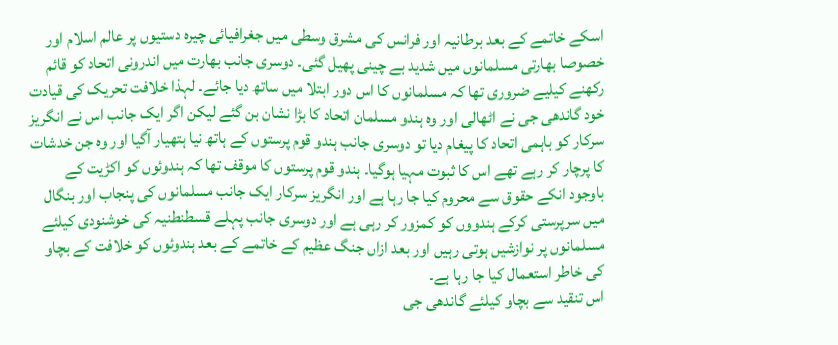اسکے خاتمے کے بعد برطانیہ اور فرانس کی مشرق وسطی میں جغرافیائی چیرہ دستیوں پر عالم اسلام اور خصوصا بھارتی مسلمانوں میں شدید بے چینی پھیل گئی۔ دوسری جانب بھارت میں اندرونی اتحاد کو قائم رکھنے کیلیے ضروری تھا کہ مسلمانوں کا اس دور ابتلا میں ساتھ دیا جائے۔ لہذا خلافت تحریک کی قیادت خود گاندھی جی نے اٹھالی اور وہ ہندو مسلمان اتحاد کا بڑا نشان بن گئے لیکن اگر ایک جانب اس نے انگریز سرکار کو باہمی اتحاد کا پیغام دیا تو دوسری جانب ہندو قوم پرستوں کے ہاتھ نیا ہتھیار آگیا اور وہ جن خدشات کا پرچار کر رہے تھے اس کا ثبوت مہیا ہوگیا۔ ہندو قوم پرستوں کا موقف تھا کہ ہندوئوں کو اکڑیت کے باوجود انکے حقوق سے محروم کیا جا رہا ہے اور انگریز سرکار ایک جانب مسلمانوں کی پنجاب اور بنگال میں سرپرستی کرکے ہندووں کو کمزور کر رہی ہے اور دوسری جانب پہلے قسطنطنیہ کی خوشنودی کیلئے مسلمانوں پر نوازشیں ہوتی رہیں اور بعد ازاں جنگ عظیم کے خاتمے کے بعد ہندوئوں کو خلافت کے بچاو کی خاطر استعمال کیا جا رہا ہے۔
اس تنقید سے بچاو کیلئے گاندھی جی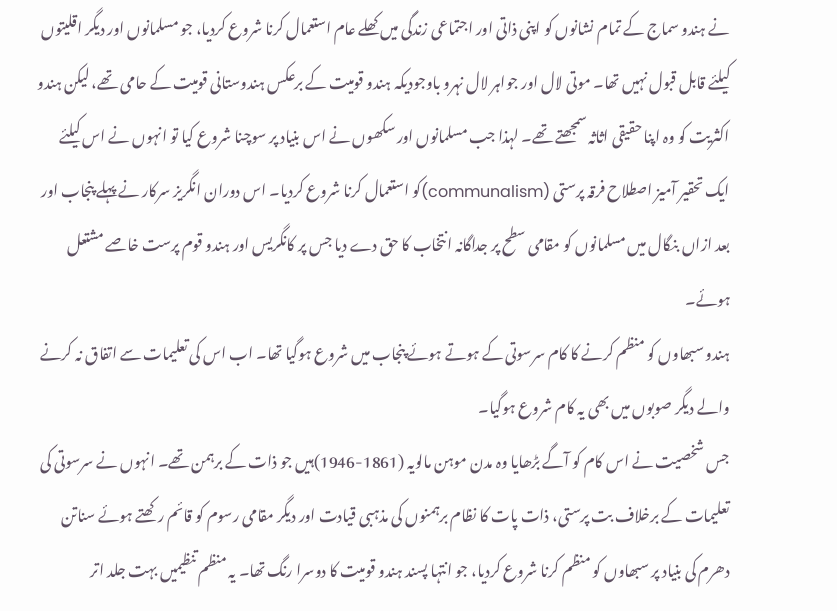نے ہندو سماج کے تمام نشانوں کو اپنی ذاتی اور اجتماعی زندگی میں کھلے عام استعمال کرنا شروع کردیا، جو مسلمانوں اور دیگر اقلیتوں کیلئے قابل قبول نہیں تھا۔ موتی لال اور جواہر لال نہرو باوجودیکہ ہندو قومیت کے برعکس ہندوستانی قومیت کے حامی تھے، لیکن ہندو اکثریت کو وہ اپنا حقیقی اثاثہ سمجھتے تھے۔ لہذا جب مسلمانوں اور سکھوں نے اس بنیاد پر سوچنا شروع کیا تو انہوں نے اس کیلئے ایک تحقیر آمیز اصطلاح فرقہ پرستی (communalism)کو استعمال کرنا شروع کردیا۔ اس دوران انگریز سرکار نے پہلے پنجاب اور بعد ازاں بنگال میں مسلمانوں کو مقامی سطح پر جداگانہ انتخاب کا حق دے دیا جس پر کانگریس اور ہندو قوم پرست خاصے مشتعل ہوئے۔
ہندو سبھاوں کو منظم کرنے کا کام سرسوتی کے ہوتے ہوئے پنجاب میں شروع ہوگیا تھا۔ اب اس کی تعلیمات سے اتفاق نہ کرنے والے دیگر صوبوں میں بھی یہ کام شروع ہوگیا۔
جس شخصیت نے اس کام کو آگے بڑھایا وہ مدن موہن مالویہ (1861-1946)ہیں جو ذات کے برہمن تھے۔ انہوں نے سرسوتی کی تعلیمات کے برخلاف بت پرستی، ذات پات کا نظام برہمنوں کی مذہبی قیادت اور دیگر مقامی رسوم کو قائم رکھتے ہوئے سناتن دھرم کی بنیاد پر سبھاوں کو منظم کرنا شروع کردیا، جو انتہا پسند ہندو قومیت کا دوسرا رنگ تھا۔ یہ منظم تنظیمیں بہت جلد اتر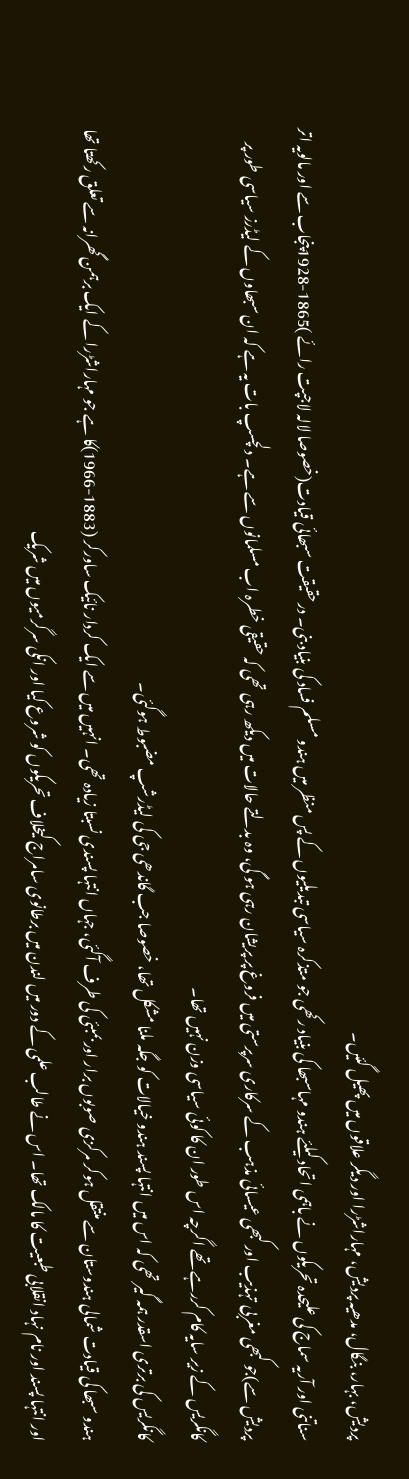پردیش، بہار، بنگال، مدھیہ پردیش، مہاراشڑرا اور دیگر علاقوں میں پھیل گئیں۔
سناتنی اور آریہ سماج کی علیحدہ تحریکوں نے باہمی اتحاد کیلئے ہندو مہاسبھا کی بنیاد رکھی جو متذکرہ سیاسی تبدیلیوں کے پس منظر میں ہندو مسلم فساد کی بنیاد بنی۔ درحقیقت سبھائی قیادت(خصوصا لالہ لاجپت رائے )1865-1928پنجاب سے اور مالویہ اتر پردیش سے)جو کبھی مغربی تہذیب اور کبھی عیسائی مذہب کے سرکاری سرپرستی میں فروغ پر پریشان رہی ہو گی، وہ بدلتے حالات میں دیکھ رہی تھی کہ حقیقی خطرہ اب مسلمانوں سے ہے۔ دلچسپ بات یہ ہے کہ ان سبھاوں کے لیڈرز سیاسی طور پر کانگریس کے زیر سایہ کام کررہے تھے اگرچہ اس طور ان کا کوئی سیاسی وزن نہیں تھا۔
کانگریس کی برتری اسقدر ہمہ گیر تھی کہ اس میں انتہا پسند ہندو خیالات کو جگہ ملنا مشکل تھا، خصوصا جب گاندھی جی کی لیڈرشپ مضبوط ہوگئی۔
ہندو سبھا کی قیادت شمالی ہندوستان سے منتقل ہوکر مرکزی صوبوں برار اور بمبئی کی طرف آگئی، جہاں انتہا پسندی نسبتا زیادہ تھی۔ انہیں میں سے ایک کردار نائیک ساورکر (1883-1966)کا ہے جو مہاراشڑرا کے ایک برہمن گھرانہ سے تعلق رکھتا تھا اور انتہا پسند اور نام نہاد انقلابی طبعیت کا مالک تھا۔ اس نے طالب علمی کے دور میں لندن میں برطانوی سامراج کیخلاف تحریکوں کو شروع کیا اور انکی سرگرمیوں میں شریک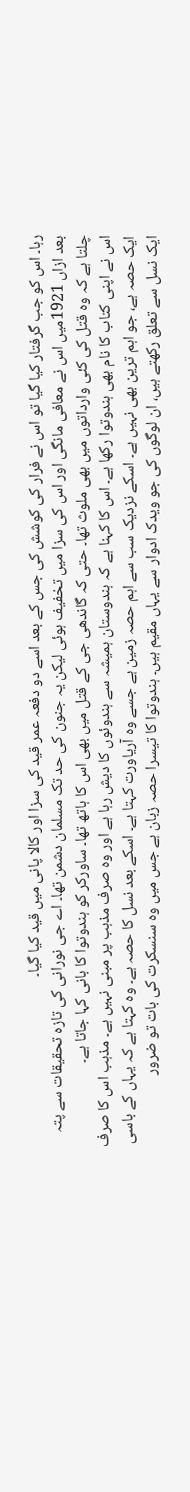رہا۔ اس کو جب گرفتار کیا گیا تو اس نے فرار کی کوشش کی جس کے بعد اسے دو دفعہ عمر قید کی سزا اور کالا پانی میں قید کیا گیا۔
بعد ازاں 1921میں اس نے معافی مانگی اور اس کی سزا میں تخفیف ہوئی لیکن یہ جنون کی حد تک مسلمان دشمن تھا۔ اے جی نورانی کی تازہ تحقیقات سے پتہ چلتا ہے کہ وہ قتل کی کئی وارداتوں میں بھی ملوث تھا۔ حتی کہ گاندھی جی کے قتل میں بھی اس کا ہاتھ تھا۔ ساورکر کو ہندوتوا کا بانی کہا جاتا ہے۔
اس نے اپنی کتاب کا نام بھی ہندوتوا رکھا ہے۔ اس کا کہنا ہے کہ ہندوستان ہمیشہ سے ہندوئوں کا دیش رہا ہے اور وہ صرف مذہب پر مبنی نہیں ہے۔ مذہب اس کا صرف ایک حصہ ہے، جو اہم ترین بھی نہیں ہے۔ اسکے نزدیک سب سے اہم حصہ زمین ہے جسے وہ آریاورت کہتا ہے۔ اسکے بعد نسل کا حصہ ہے۔ وہ کہتا ہے کہ یہاں کے باسی ایک نسل سے تعلق رکھتے ہیں، ان لوگوں کی جو ویدک ادوار سے یہاں مقیم ہیں۔ ہندوتوا کا تیسرا حصہ زبان ہے جس میں وہ سنسکرت کی بات تو ضرور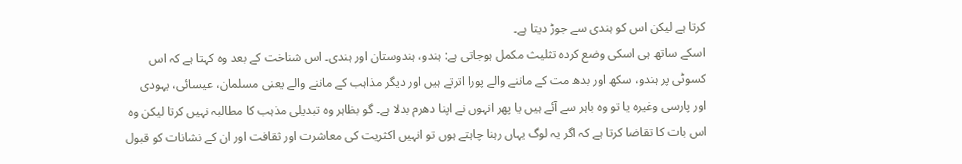کرتا ہے لیکن اس کو ہندی سے جوڑ دیتا ہے۔
اسکے ساتھ ہی اسکی وضع کردہ تثلیث مکمل ہوجاتی ہے: ہندو، ہندوستان اور ہندی۔ اس شناخت کے بعد وہ کہتا ہے کہ اس کسوٹی پر ہندو، سکھ اور بدھ مت کے ماننے والے پورا اترتے ہیں اور دیگر مذاہب کے ماننے والے یعنی مسلمان، عیسائی، یہودی اور پارسی وغیرہ یا تو وہ باہر سے آئے ہیں یا پھر انہوں نے اپنا دھرم بدلا ہے۔ گو بظاہر وہ تبدیلی مذہب کا مطالبہ نہیں کرتا لیکن وہ اس بات کا تقاضا کرتا ہے کہ اگر یہ لوگ یہاں رہنا چاہتے ہوں تو انہیں اکثریت کی معاشرت اور ثقافت اور ان کے نشانات کو قبول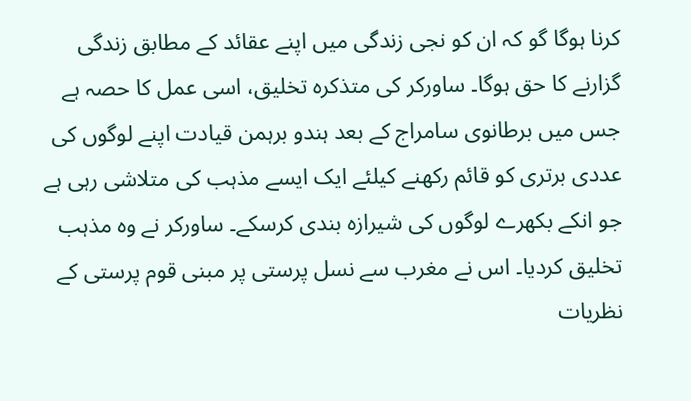کرنا ہوگا گو کہ ان کو نجی زندگی میں اپنے عقائد کے مطابق زندگی گزارنے کا حق ہوگا۔ ساورکر کی متذکرہ تخلیق، اسی عمل کا حصہ ہے جس میں برطانوی سامراج کے بعد ہندو برہمن قیادت اپنے لوگوں کی عددی برتری کو قائم رکھنے کیلئے ایک ایسے مذہب کی متلاشی رہی ہے جو انکے بکھرے لوگوں کی شیرازہ بندی کرسکے۔ ساورکر نے وہ مذہب تخلیق کردیا۔ اس نے مغرب سے نسل پرستی پر مبنی قوم پرستی کے نظریات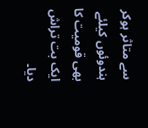سے متاثر ہوکر ہندوئوں کیلئے بھی قومیت کا ایک بت تراش دیا۔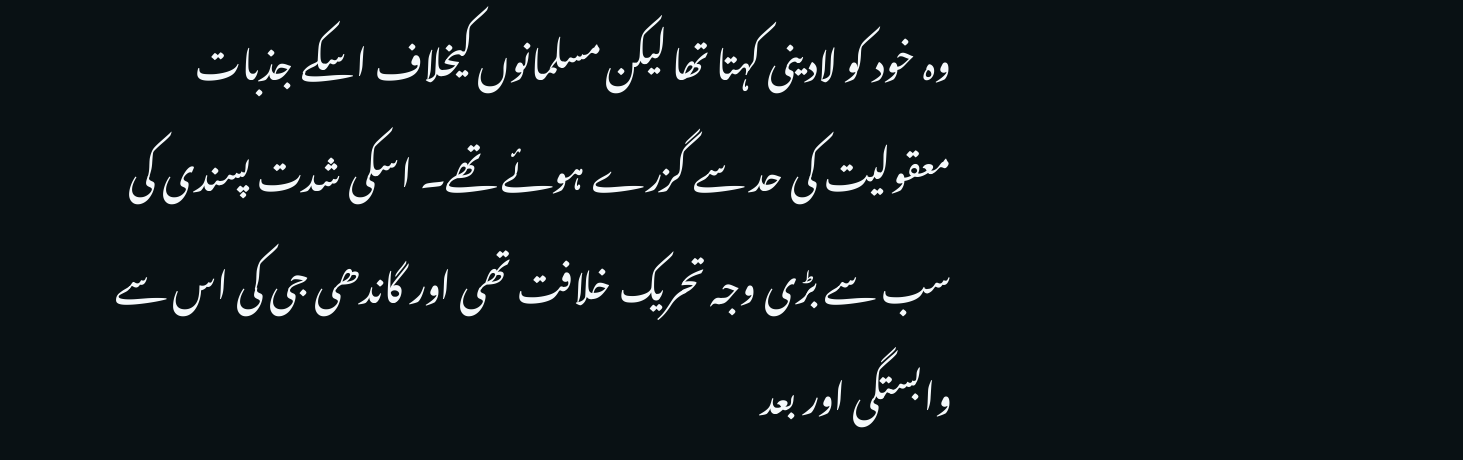وہ خود کو لادینی کہتا تھا لیکن مسلمانوں کیخلاف اسکے جذبات معقولیت کی حد سے گزرے ہوئے تھے۔ اسکی شدت پسندی کی سب سے بڑی وجہ تحریک خلافت تھی اور گاندھی جی کی اس سے وابستگی اور بعد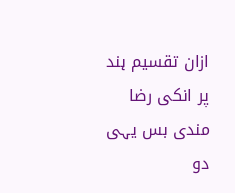ازان تقسیم ہند پر انکی رضا مندی بس یہی دو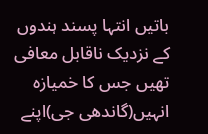باتیں انتہا پسند ہندوں کے نزدیک ناقابل معافی تھیں جس کا خمیازہ انہیں(گاندھی جی)اپنے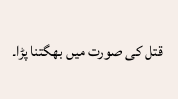قتل کی صورت میں بھگتنا پڑا۔